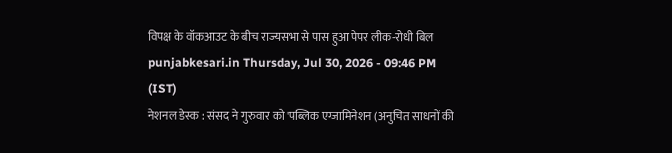विपक्ष के वॉकआउट के बीच राज्यसभा से पास हुआ पेपर लीक-रोधी बिल
punjabkesari.in Thursday, Jul 30, 2026 - 09:46 PM (IST)
नेशनल डेस्क : संसद ने गुरुवार को 'पब्लिक एग्जामिनेशन (अनुचित साधनों की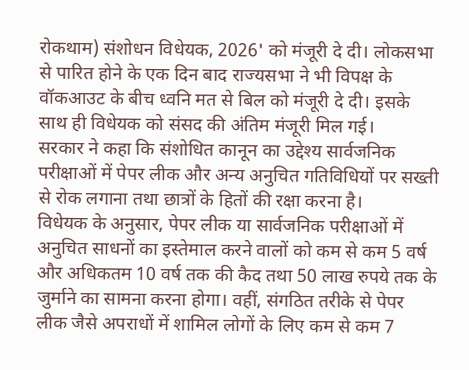रोकथाम) संशोधन विधेयक, 2026' को मंजूरी दे दी। लोकसभा से पारित होने के एक दिन बाद राज्यसभा ने भी विपक्ष के वॉकआउट के बीच ध्वनि मत से बिल को मंजूरी दे दी। इसके साथ ही विधेयक को संसद की अंतिम मंजूरी मिल गई।
सरकार ने कहा कि संशोधित कानून का उद्देश्य सार्वजनिक परीक्षाओं में पेपर लीक और अन्य अनुचित गतिविधियों पर सख्ती से रोक लगाना तथा छात्रों के हितों की रक्षा करना है।
विधेयक के अनुसार, पेपर लीक या सार्वजनिक परीक्षाओं में अनुचित साधनों का इस्तेमाल करने वालों को कम से कम 5 वर्ष और अधिकतम 10 वर्ष तक की कैद तथा 50 लाख रुपये तक के जुर्माने का सामना करना होगा। वहीं, संगठित तरीके से पेपर लीक जैसे अपराधों में शामिल लोगों के लिए कम से कम 7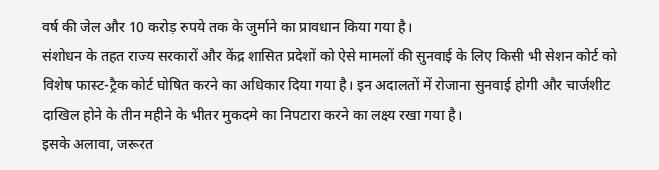वर्ष की जेल और 10 करोड़ रुपये तक के जुर्माने का प्रावधान किया गया है।
संशोधन के तहत राज्य सरकारों और केंद्र शासित प्रदेशों को ऐसे मामलों की सुनवाई के लिए किसी भी सेशन कोर्ट को विशेष फास्ट-ट्रैक कोर्ट घोषित करने का अधिकार दिया गया है। इन अदालतों में रोजाना सुनवाई होगी और चार्जशीट दाखिल होने के तीन महीने के भीतर मुकदमे का निपटारा करने का लक्ष्य रखा गया है।
इसके अलावा, जरूरत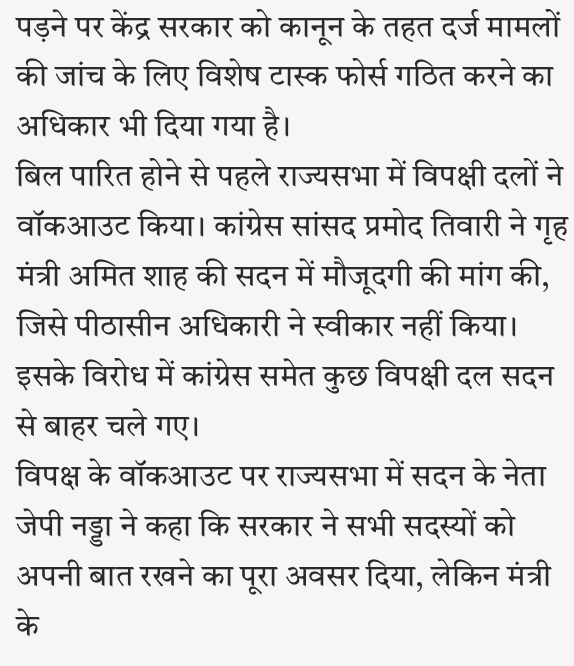पड़ने पर केंद्र सरकार को कानून के तहत दर्ज मामलों की जांच के लिए विशेष टास्क फोर्स गठित करने का अधिकार भी दिया गया है।
बिल पारित होने से पहले राज्यसभा में विपक्षी दलों ने वॉकआउट किया। कांग्रेस सांसद प्रमोद तिवारी ने गृह मंत्री अमित शाह की सदन में मौजूदगी की मांग की, जिसे पीठासीन अधिकारी ने स्वीकार नहीं किया। इसके विरोध में कांग्रेस समेत कुछ विपक्षी दल सदन से बाहर चले गए।
विपक्ष के वॉकआउट पर राज्यसभा में सदन के नेता जेपी नड्डा ने कहा कि सरकार ने सभी सदस्यों को अपनी बात रखने का पूरा अवसर दिया, लेकिन मंत्री के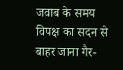जवाब के समय विपक्ष का सदन से बाहर जाना गैर-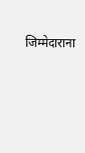जिम्मेदाराना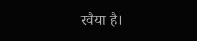रवैया है।